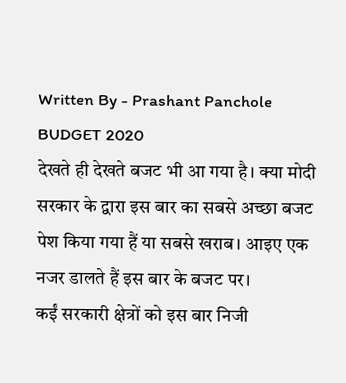Written By - Prashant Panchole
BUDGET 2020
देखते ही देखते बजट भी आ गया है। क्या मोदी सरकार के द्वारा इस बार का सबसे अच्छा बजट पेश किया गया हैं या सबसे खराब। आइए एक नजर डालते हैं इस बार के बजट पर।
कईं सरकारी क्षेत्रों को इस बार निजी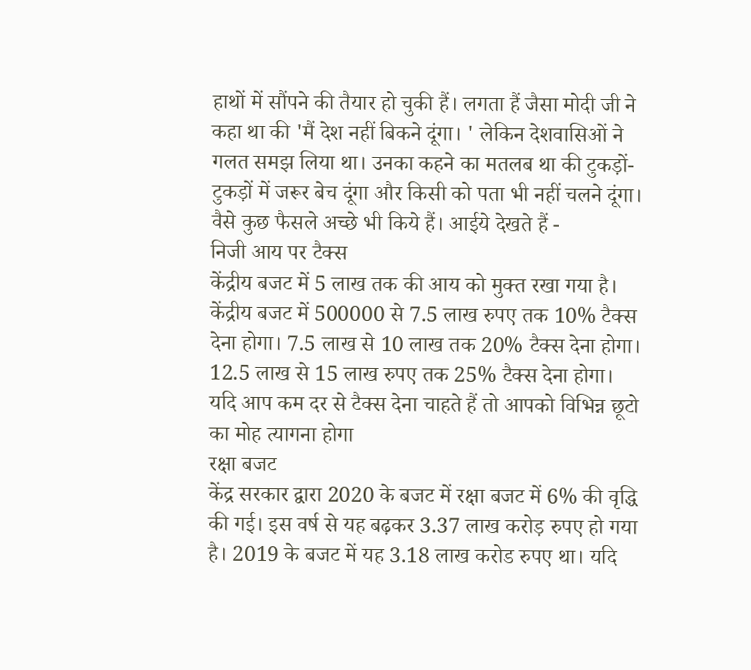हाथों में सौंपने की तैयार हो चुकी हैं। लगता हैं जैसा मोदी जी ने कहा था की 'मैं देश नहीं बिकने दूंगा। ' लेकिन देशवासिओं ने गलत समझ लिया था। उनका कहने का मतलब था की टुकड़ों-टुकड़ों में जरूर बेच दूंगा और किसी को पता भी नहीं चलने दूंगा। वैसे कुछ फैसले अच्छे भी किये हैं। आईये देखते हैं -
निजी आय पर टैक्स
केंद्रीय बजट में 5 लाख तक की आय को मुक्त रखा गया है। केंद्रीय बजट में 500000 से 7.5 लाख रुपए तक 10% टैक्स देना होगा। 7.5 लाख से 10 लाख तक 20% टैक्स देना होगा। 12.5 लाख से 15 लाख रुपए तक 25% टैक्स देना होगा।
यदि आप कम दर से टैक्स देना चाहते हैं तो आपको विभिन्न छूटो का मोह त्यागना होगा
रक्षा बजट
केंद्र सरकार द्वारा 2020 के बजट में रक्षा बजट में 6% की वृद्धि की गई। इस वर्ष से यह बढ़कर 3.37 लाख करोड़ रुपए हो गया है। 2019 के बजट में यह 3.18 लाख करोड रुपए था। यदि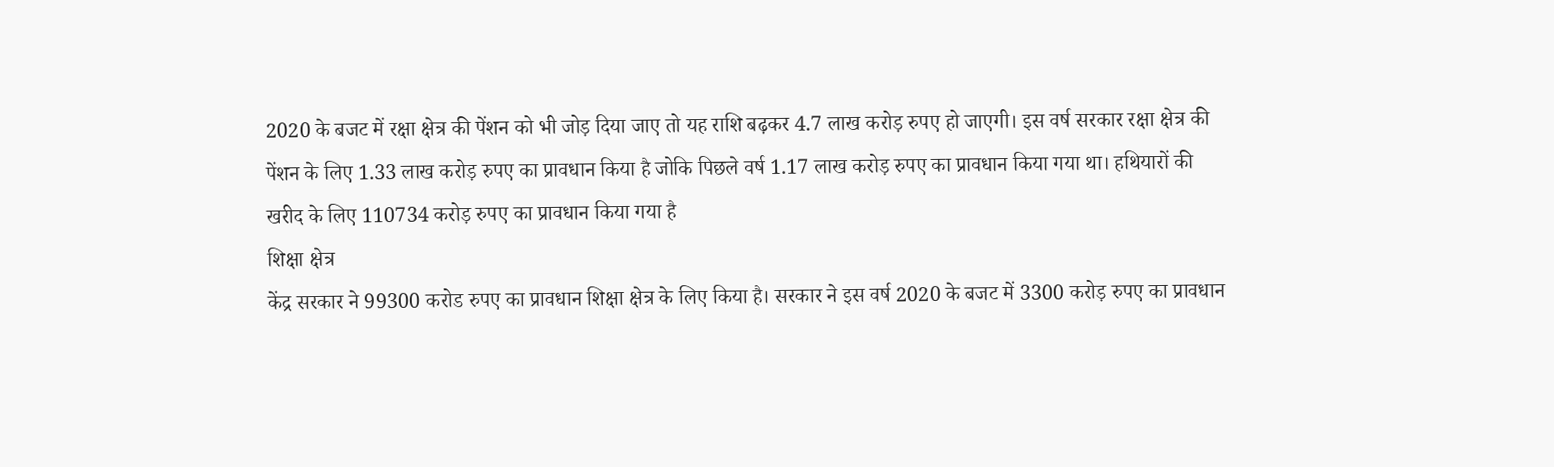2020 के बजट में रक्षा क्षेत्र की पेंशन को भी जोड़ दिया जाए तो यह राशि बढ़कर 4.7 लाख करोड़ रुपए हो जाएगी। इस वर्ष सरकार रक्षा क्षेत्र की पेंशन के लिए 1.33 लाख करोड़ रुपए का प्रावधान किया है जोकि पिछले वर्ष 1.17 लाख करोड़ रुपए का प्रावधान किया गया था। हथियारों की खरीद के लिए 110734 करोड़ रुपए का प्रावधान किया गया है
शिक्षा क्षेत्र
केंद्र सरकार ने 99300 करोड रुपए का प्रावधान शिक्षा क्षेत्र के लिए किया है। सरकार ने इस वर्ष 2020 के बजट में 3300 करोड़ रुपए का प्रावधान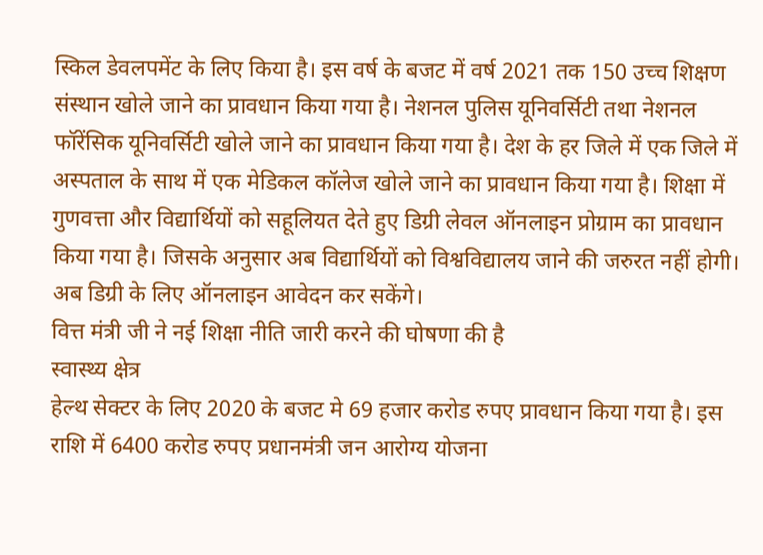स्किल डेवलपमेंट के लिए किया है। इस वर्ष के बजट में वर्ष 2021 तक 150 उच्च शिक्षण संस्थान खोले जाने का प्रावधान किया गया है। नेशनल पुलिस यूनिवर्सिटी तथा नेशनल फॉरेंसिक यूनिवर्सिटी खोले जाने का प्रावधान किया गया है। देश के हर जिले में एक जिले में अस्पताल के साथ में एक मेडिकल कॉलेज खोले जाने का प्रावधान किया गया है। शिक्षा में गुणवत्ता और विद्यार्थियों को सहूलियत देते हुए डिग्री लेवल ऑनलाइन प्रोग्राम का प्रावधान किया गया है। जिसके अनुसार अब विद्यार्थियों को विश्वविद्यालय जाने की जरुरत नहीं होगी। अब डिग्री के लिए ऑनलाइन आवेदन कर सकेंगे।
वित्त मंत्री जी ने नई शिक्षा नीति जारी करने की घोषणा की है
स्वास्थ्य क्षेत्र
हेल्थ सेक्टर के लिए 2020 के बजट मे 69 हजार करोड रुपए प्रावधान किया गया है। इस राशि में 6400 करोड रुपए प्रधानमंत्री जन आरोग्य योजना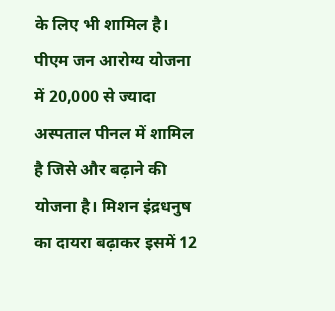के लिए भी शामिल है। पीएम जन आरोग्य योजना में 20,000 से ज्यादा अस्पताल पीनल में शामिल है जिसे और बढ़ाने की योजना है। मिशन इंद्रधनुष का दायरा बढ़ाकर इसमें 12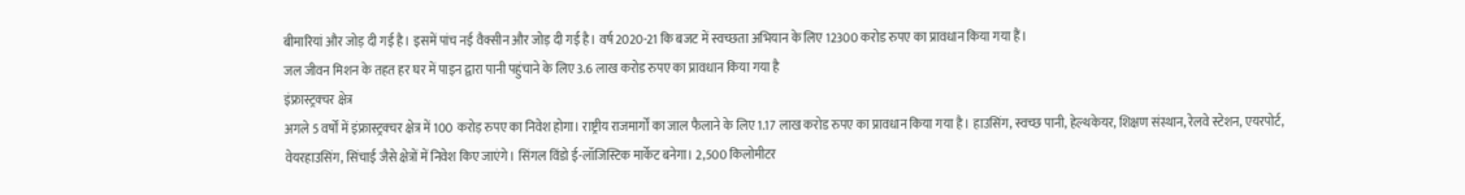बीमारियां और जोड़ दी गई है। इसमें पांच नई वैक्सीन और जोड़ दी गई है। वर्ष 2020-21 कि बजट में स्वच्छता अभियान के लिए 12300 करोड रुपए का प्रावधान किया गया हैं।
जल जीवन मिशन के तहत हर घर में पाइन द्वारा पानी पहुंचाने के लिए 3.6 लाख करोड रुपए का प्रावधान किया गया है
इंफ्रास्ट्रक्चर क्षेत्र
अगले 5 वर्षों में इंफ्रास्ट्रक्चर क्षेत्र में 100 करोड़ रुपए का निवेश होगा। राष्ट्रीय राजमार्गों का जाल फैलाने के लिए 1.17 लाख करोड रुपए का प्रावधान किया गया है। हाउसिंग, स्वच्छ पानी, हेल्थकेयर, शिक्षण संस्थान, रेलवे स्टेशन, एयरपोर्ट, वेयरहाउसिंग, सिंचाई जैसे क्षेत्रों में निवेश किए जाएंगे। सिंगल विंडो ई-लॉजिस्टिक मार्केट बनेगा। 2,500 किलोमीटर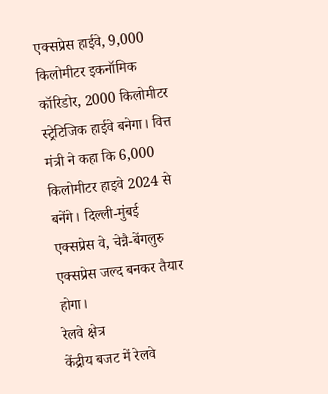एक्सप्रेस हाईवे, 9,000 किलोमीटर इकनॉमिक कॉरिडोर, 2000 किलोमीटर स्ट्रेटिजिक हाईवे बनेगा। वित्त मंत्री ने कहा कि 6,000 किलोमीटर हाइवे 2024 से बनेंगे। दिल्ली-मुंबई एक्सप्रेस वे, चेन्नै-बेंगलुरु एक्सप्रेस जल्द बनकर तैयार होगा।
रेलवे क्षेत्र
केंद्रीय बजट में रेलवे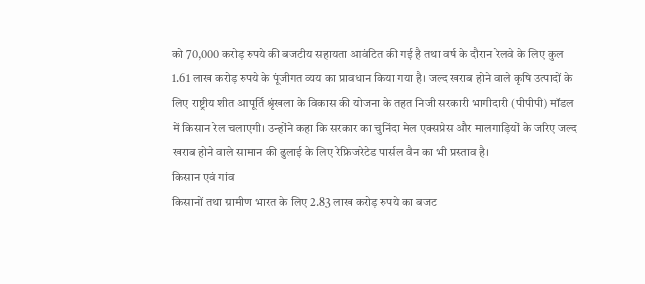को 70,000 करोड़ रुपये की बजटीय सहायता आवंटित की गई है तथा वर्ष के दौरान रेलवे के लिए कुल 1.61 लाख करोड़ रुपये के पूंजीगत व्यय का प्रावधान किया गया है। जल्द खराब होने वाले कृषि उत्पादों के लिए राष्ट्रीय शीत आपूर्ति श्रृंखला के विकास की योजना के तहत निजी सरकारी भागीदारी (पीपीपी) मॉडल में किसान रेल चलाएगी। उन्होंने कहा कि सरकार का चुनिंदा मेल एक्सप्रेस और मालगाड़ियों के जरिए जल्द खराब होने वाले सामान की ढुलाई के लिए रेफ्रिजरेटेड पार्सल वैन का भी प्रस्ताव है।
किसान एवं गांव
किसानों तथा ग्रामीण भारत के लिए 2.83 लाख करोड़ रुपये का बजट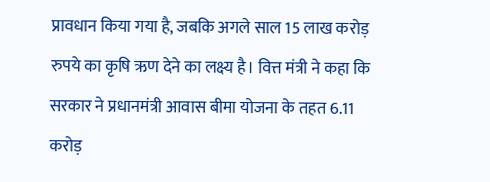प्रावधान किया गया है, जबकि अगले साल 15 लाख करोड़ रुपये का कृषि ऋण देने का लक्ष्य है। वित्त मंत्री ने कहा कि सरकार ने प्रधानमंत्री आवास बीमा योजना के तहत 6.11 करोड़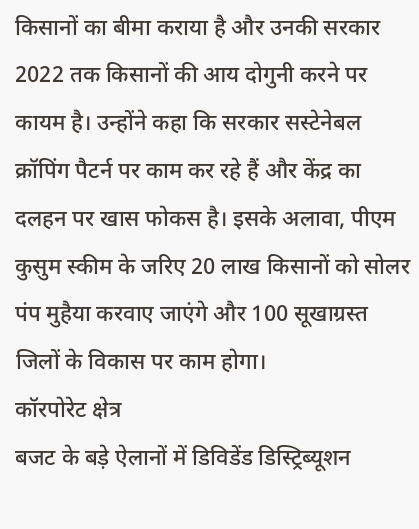किसानों का बीमा कराया है और उनकी सरकार 2022 तक किसानों की आय दोगुनी करने पर कायम है। उन्होंने कहा कि सरकार सस्टेनेबल क्रॉपिंग पैटर्न पर काम कर रहे हैं और केंद्र का दलहन पर खास फोकस है। इसके अलावा, पीएम कुसुम स्कीम के जरिए 20 लाख किसानों को सोलर पंप मुहैया करवाए जाएंगे और 100 सूखाग्रस्त जिलों के विकास पर काम होगा।
कॉरपोरेट क्षेत्र
बजट के बड़े ऐलानों में डिविडेंड डिस्ट्रिब्यूशन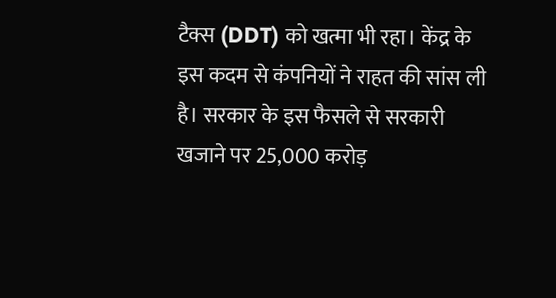टैक्स (DDT) को खत्मा भी रहा। केंद्र के इस कदम से कंपनियों ने राहत की सांस ली है। सरकार के इस फैसले से सरकारी खजाने पर 25,000 करोड़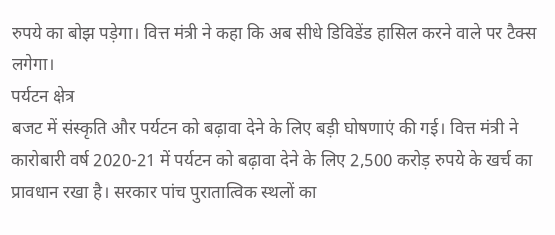रुपये का बोझ पड़ेगा। वित्त मंत्री ने कहा कि अब सीधे डिविडेंड हासिल करने वाले पर टैक्स लगेगा।
पर्यटन क्षेत्र
बजट में संस्कृति और पर्यटन को बढ़ावा देने के लिए बड़ी घोषणाएं की गई। वित्त मंत्री ने कारोबारी वर्ष 2020-21 में पर्यटन को बढ़ावा देने के लिए 2,500 करोड़ रुपये के खर्च का प्रावधान रखा है। सरकार पांच पुरातात्विक स्थलों का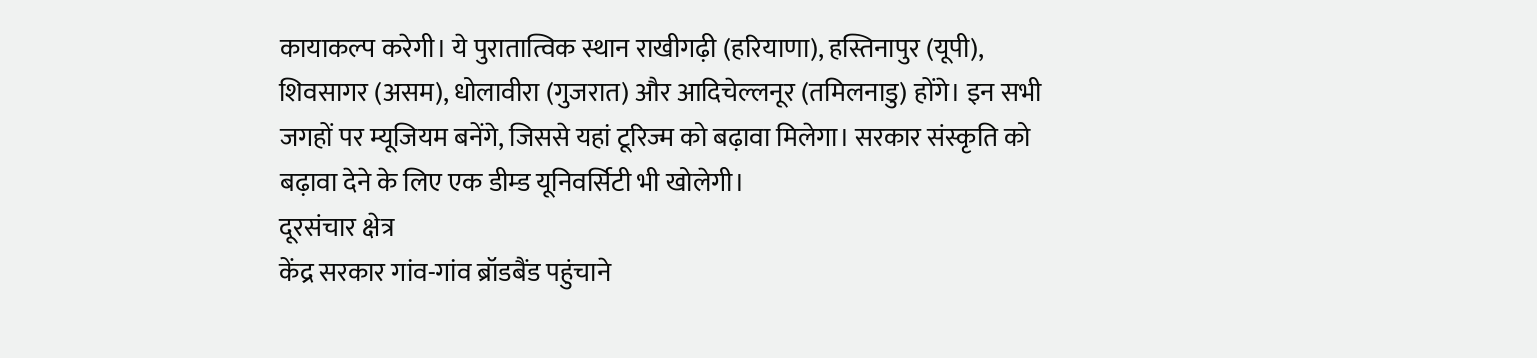कायाकल्प करेगी। ये पुरातात्विक स्थान राखीगढ़ी (हरियाणा), हस्तिनापुर (यूपी), शिवसागर (असम), धोलावीरा (गुजरात) और आदिचेल्लनूर (तमिलनाडु) होंगे। इन सभी जगहों पर म्यूजियम बनेंगे, जिससे यहां टूरिज्म को बढ़ावा मिलेगा। सरकार संस्कृति को बढ़ावा देने के लिए एक डीम्ड यूनिवर्सिटी भी खोलेगी।
दूरसंचार क्षेत्र
केंद्र सरकार गांव-गांव ब्रॉडबैंड पहुंचाने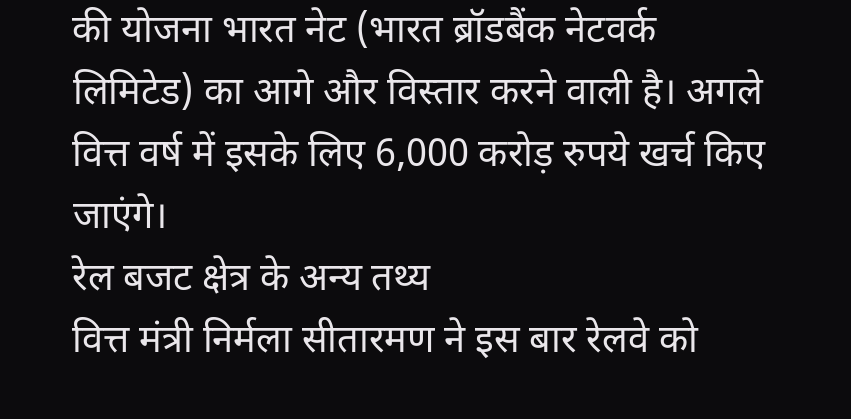की योजना भारत नेट (भारत ब्रॉडबैंक नेटवर्क लिमिटेड) का आगे और विस्तार करने वाली है। अगले वित्त वर्ष में इसके लिए 6,000 करोड़ रुपये खर्च किए जाएंगे।
रेल बजट क्षेत्र के अन्य तथ्य
वित्त मंत्री निर्मला सीतारमण ने इस बार रेलवे को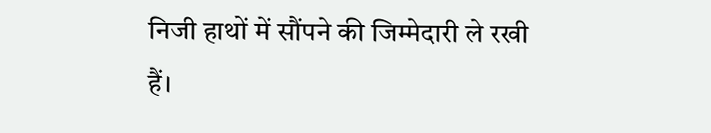निजी हाथों में सौंपने की जिम्मेदारी ले रखी हैं।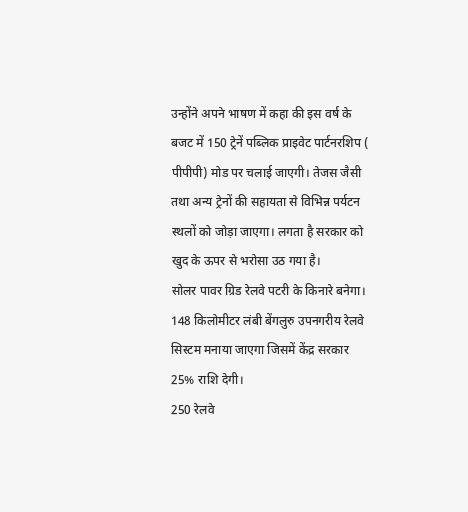उन्होंने अपने भाषण में कहा की इस वर्ष के बजट में 150 ट्रेनें पब्लिक प्राइवेट पार्टनरशिप ( पीपीपी) मोड पर चलाई जाएगी। तेजस जैसी तथा अन्य ट्रेनों की सहायता से विभिन्न पर्यटन स्थलों को जोड़ा जाएगा। लगता है सरकार को खुद के ऊपर से भरोसा उठ गया है।
सोलर पावर ग्रिड रेलवे पटरी के किनारे बनेगा।
148 किलोमीटर लंबी बेंगलुरु उपनगरीय रेलवे सिस्टम मनाया जाएगा जिसमें केंद्र सरकार 25% राशि देगी।
250 रेलवे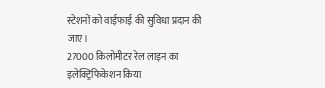स्टेशनों को वाईफाई की सुविधा प्रदान की जाए।
27000 किलोमीटर रेल लाइन का इलेक्ट्रिफिकेशन किया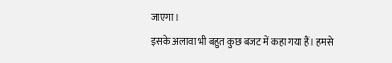जाएगा।
इसके अलावा भी बहुत कुछ बजट में कहा गया हैं। हमसे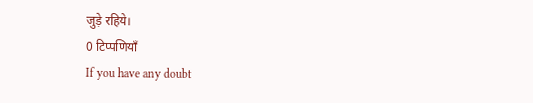जुड़े रहिये।
0 टिप्पणियाँ
If you have any doubt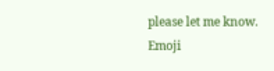please let me know.
Emoji